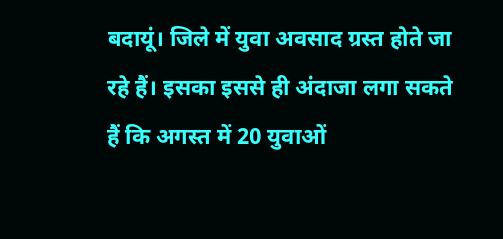बदायूं। जिले में युवा अवसाद ग्रस्त होते जा रहे हैं। इसका इससे ही अंदाजा लगा सकते हैं कि अगस्त में 20 युवाओं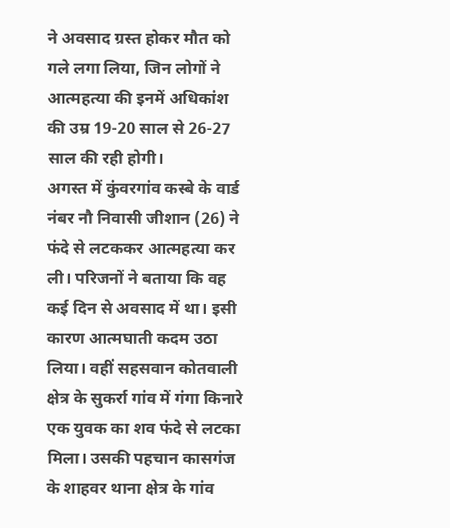ने अवसाद ग्रस्त होकर मौत को गले लगा लिया, जिन लोगों ने आत्महत्या की इनमें अधिकांश की उम्र 19-20 साल से 26-27 साल की रही होगी।
अगस्त में कुंवरगांव कस्बे के वार्ड नंबर नौ निवासी जीशान (26) ने फंदे से लटककर आत्महत्या कर ली। परिजनों ने बताया कि वह कई दिन से अवसाद में था। इसी कारण आत्मघाती कदम उठा लिया। वहीं सहसवान कोतवाली क्षेत्र के सुकर्रा गांव में गंगा किनारे एक युवक का शव फंदे से लटका मिला। उसकी पहचान कासगंज के शाहवर थाना क्षेत्र के गांव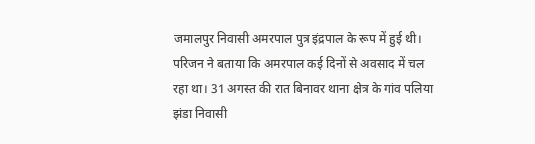जमालपुर निवासी अमरपाल पुत्र इंद्रपाल के रूप में हुई थी।
परिजन ने बताया कि अमरपाल कई दिनों से अवसाद में चल रहा था। 31 अगस्त की रात बिनावर थाना क्षेत्र के गांव पलिया झंडा निवासी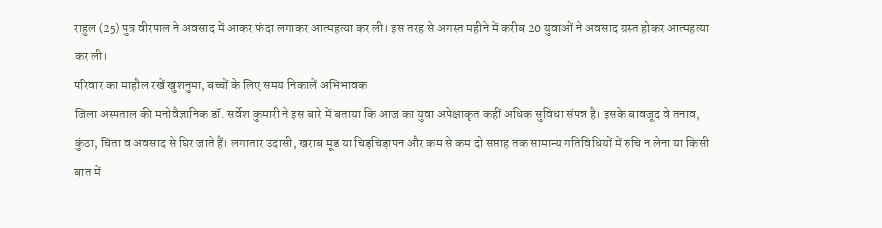राहुल (25) पुत्र वीरपाल ने अवसाद में आकर फंदा लगाकर आत्महत्या कर ली। इस तरह से अगस्त महीने में करीब 20 युवाओं ने अवसाद ग्रस्त होकर आत्महत्या कर ली।
परिवार का माहौल रखें खुशनुमा, बच्चों के लिए समय निकालें अभिभावक
जिला अस्पताल की मनोवैज्ञानिक डॉ. सर्वेश कुमारी ने इस बारे में बताया कि आज का युवा अपेक्षाकृत कहीं अधिक सुविधा संपन्न है। इसके बावजूद वे तनाव, कुंठा, चिंता व अवसाद से घिर जाते हैं। लगातार उदासी, खराब मूड या चिड़चिड़ापन और कम से कम दो सप्ताह तक सामान्य गतिविधियों में रुचि न लेना या किसी बात में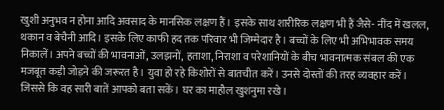खुशी अनुभव न होना आदि अवसाद के मानसिक लक्षण हैं। इसके साथ शारीरिक लक्षण भी हैं जैसे- नींद में खलल, थकान व बेचैनी आदि। इसके लिए काफी हद तक परिवार भी जिम्मेदार है। बच्चों के लिए भी अभिभावक समय निकालें। अपने बच्चों की भावनाओं, उलझनों, हताशा, निराशा व परेशानियों के बीच भावनात्मक संबल की एक मजबूत कड़ी जोड़ने की जरूरत है। युवा हो रहे किशोरों से बातचीत करें। उनसे दोस्तों की तरह व्यवहार करें। जिससे कि वह सारी बातें आपको बता सकें। घर का माहौल खुशनुमा रखे।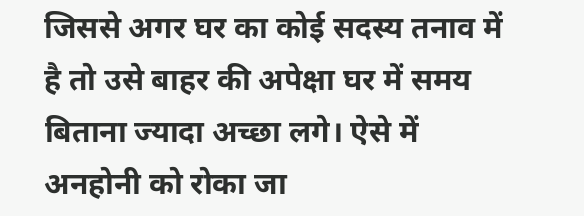जिससे अगर घर का कोई सदस्य तनाव में है तो उसे बाहर की अपेक्षा घर में समय बिताना ज्यादा अच्छा लगे। ऐसे में अनहोनी को रोका जा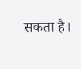सकता है।